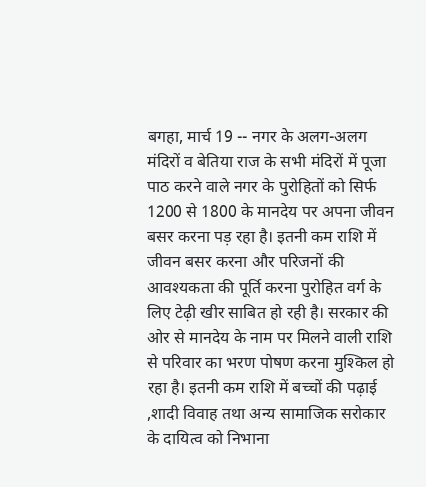बगहा, मार्च 19 -- नगर के अलग-अलग मंदिरों व बेतिया राज के सभी मंदिरों में पूजा पाठ करने वाले नगर के पुरोहितों को सिर्फ 1200 से 1800 के मानदेय पर अपना जीवन बसर करना पड़ रहा है। इतनी कम राशि में जीवन बसर करना और परिजनों की आवश्यकता की पूर्ति करना पुरोहित वर्ग के लिए टेढ़ी खीर साबित हो रही है। सरकार की ओर से मानदेय के नाम पर मिलने वाली राशि से परिवार का भरण पोषण करना मुश्किल हो रहा है। इतनी कम राशि में बच्चों की पढ़ाई ,शादी विवाह तथा अन्य सामाजिक सरोकार के दायित्व को निभाना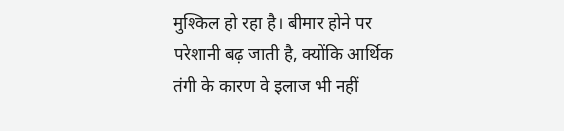मुश्किल हो रहा है। बीमार होने पर परेशानी बढ़ जाती है, क्योंकि आर्थिक तंगी के कारण वे इलाज भी नहीं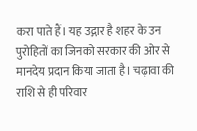करा पाते हैं। यह उद्गार है शहर के उन पुरोहितों का जिनको सरकार की ओर से मानदेय प्रदान किया जाता है। चढ़ावा की राशि से ही परिवार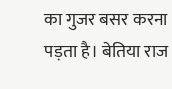का गुजर बसर करना पड़ता है। बेतिया राज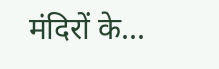मंदिरों के...